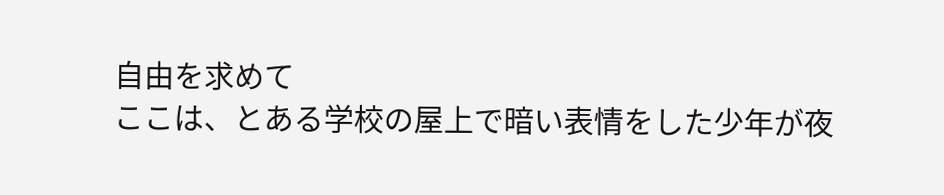自由を求めて
ここは、とある学校の屋上で暗い表情をした少年が夜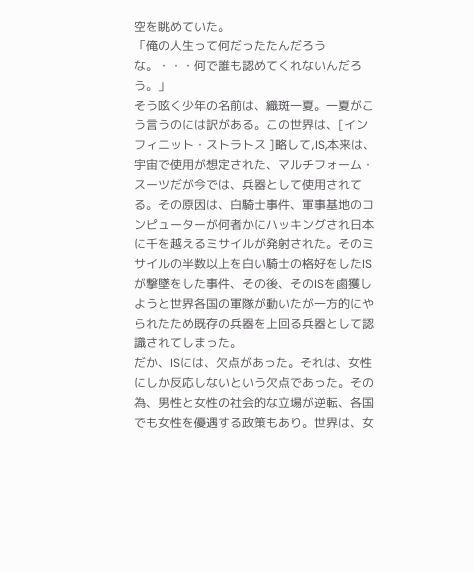空を眺めていた。
「俺の人生って何だったたんだろうな。・・・何で誰も認めてくれないんだろう。」
そう呟く少年の名前は、織斑一夏。一夏がこう言うのには訳がある。この世界は、[インフィニット・ストラトス ]略して,IS,本来は、宇宙で使用が想定された、マルチフォーム・スーツだが今では、兵器として使用されてる。その原因は、白騎士事件、軍事基地のコンピューターが何者かにハッキングされ日本に千を越えるミサイルが発射された。そのミサイルの半数以上を白い騎士の格好をしたISが撃墜をした事件、その後、そのISを鹵獲しようと世界各国の軍隊が動いたが一方的にやられたため既存の兵器を上回る兵器として認識されてしまった。
だか、ISには、欠点があった。それは、女性にしか反応しないという欠点であった。その為、男性と女性の社会的な立場が逆転、各国でも女性を優遇する政策もあり。世界は、女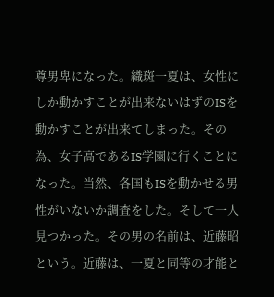尊男卑になった。織斑一夏は、女性にしか動かすことが出来ないはずのISを動かすことが出来てしまった。その為、女子高であるIS学園に行くことになった。当然、各国もISを動かせる男性がいないか調査をした。そして一人見つかった。その男の名前は、近藤昭という。近藤は、一夏と同等の才能と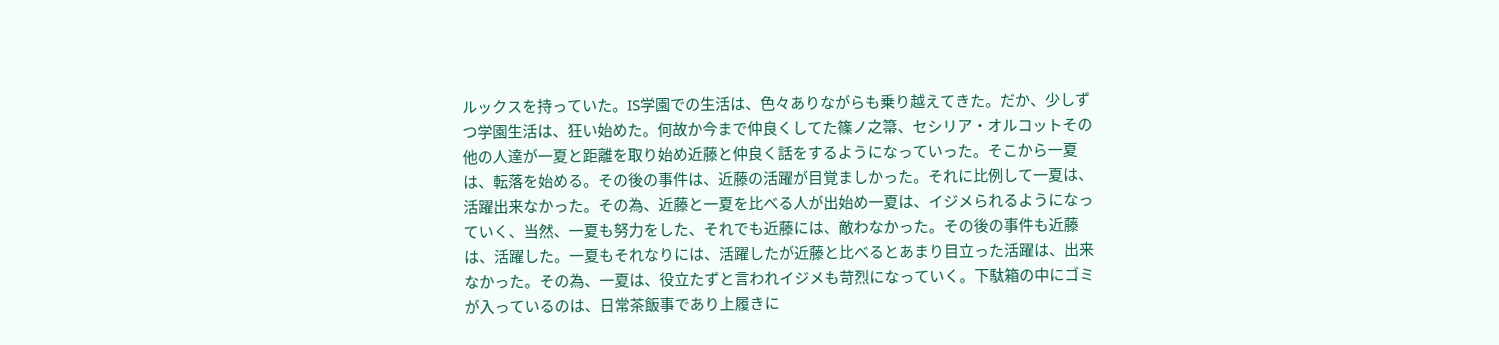ルックスを持っていた。IS学園での生活は、色々ありながらも乗り越えてきた。だか、少しずつ学園生活は、狂い始めた。何故か今まで仲良くしてた篠ノ之箒、セシリア・オルコットその他の人達が一夏と距離を取り始め近藤と仲良く話をするようになっていった。そこから一夏は、転落を始める。その後の事件は、近藤の活躍が目覚ましかった。それに比例して一夏は、活躍出来なかった。その為、近藤と一夏を比べる人が出始め一夏は、イジメられるようになっていく、当然、一夏も努力をした、それでも近藤には、敵わなかった。その後の事件も近藤は、活躍した。一夏もそれなりには、活躍したが近藤と比べるとあまり目立った活躍は、出来なかった。その為、一夏は、役立たずと言われイジメも苛烈になっていく。下駄箱の中にゴミが入っているのは、日常茶飯事であり上履きに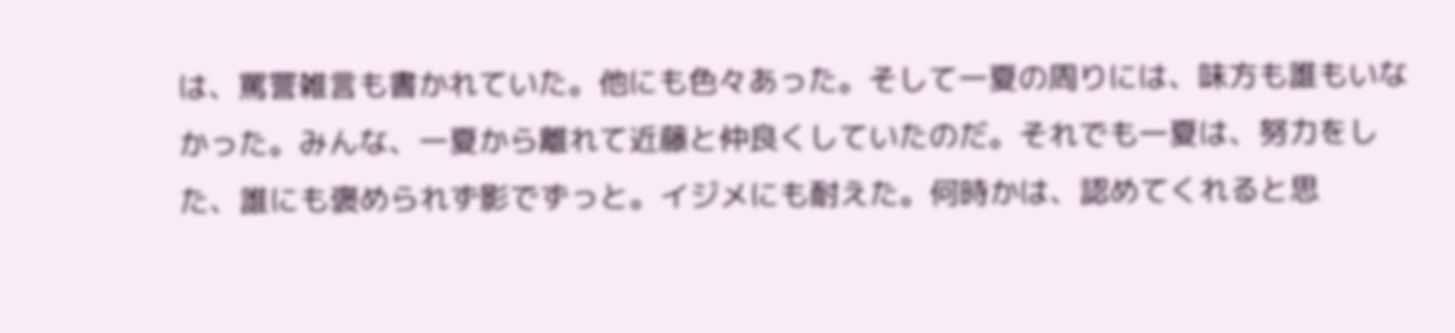は、罵詈雑言も書かれていた。他にも色々あった。そして一夏の周りには、味方も誰もいなかった。みんな、一夏から離れて近藤と仲良くしていたのだ。それでも一夏は、努力をした、誰にも褒められず影でずっと。イジメにも耐えた。何時かは、認めてくれると思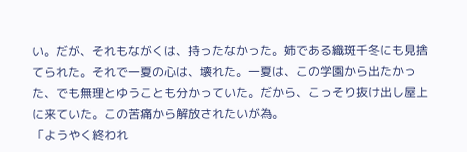い。だが、それもながくは、持ったなかった。姉である織斑千冬にも見捨てられた。それで一夏の心は、壊れた。一夏は、この学園から出たかった、でも無理とゆうことも分かっていた。だから、こっそり抜け出し屋上に来ていた。この苦痛から解放されたいが為。
「ようやく終われ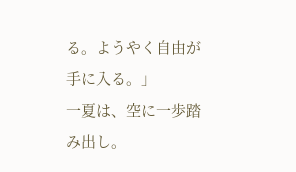る。ようやく自由が手に入る。」
一夏は、空に一歩踏み出し。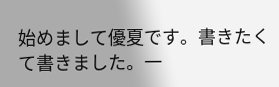始めまして優夏です。書きたくて書きました。一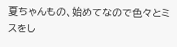夏ちゃんもの、始めてなので色々とミスをし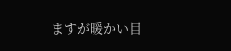ますが暖かい目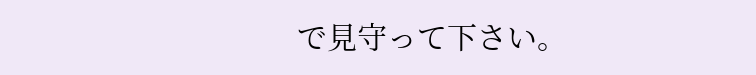で見守って下さい。